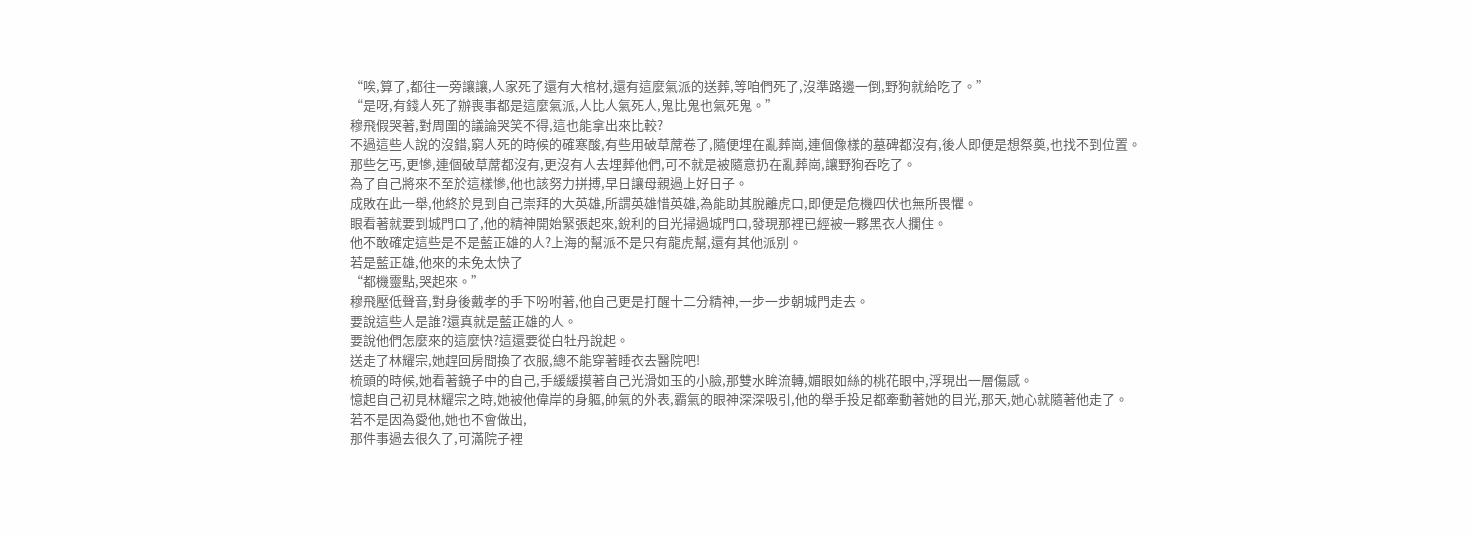“唉,算了,都往一旁讓讓,人家死了還有大棺材,還有這麼氣派的送葬,等咱們死了,沒準路邊一倒,野狗就給吃了。”
“是呀,有錢人死了辦喪事都是這麼氣派,人比人氣死人,鬼比鬼也氣死鬼。”
穆飛假哭著,對周圍的議論哭笑不得,這也能拿出來比較?
不過這些人說的沒錯,窮人死的時候的確寒酸,有些用破草蓆卷了,隨便埋在亂葬崗,連個像樣的墓碑都沒有,後人即便是想祭奠,也找不到位置。
那些乞丐,更慘,連個破草蓆都沒有,更沒有人去埋葬他們,可不就是被隨意扔在亂葬崗,讓野狗吞吃了。
為了自己將來不至於這樣慘,他也該努力拼搏,早日讓母親過上好日子。
成敗在此一舉,他終於見到自己崇拜的大英雄,所謂英雄惜英雄,為能助其脫離虎口,即便是危機四伏也無所畏懼。
眼看著就要到城門口了,他的精神開始緊張起來,銳利的目光掃過城門口,發現那裡已經被一夥黑衣人攔住。
他不敢確定這些是不是藍正雄的人?上海的幫派不是只有龍虎幫,還有其他派別。
若是藍正雄,他來的未免太快了
“都機靈點,哭起來。”
穆飛壓低聲音,對身後戴孝的手下吩咐著,他自己更是打醒十二分精神,一步一步朝城門走去。
要說這些人是誰?還真就是藍正雄的人。
要說他們怎麼來的這麼快?這還要從白牡丹說起。
送走了林耀宗,她趕回房間換了衣服,總不能穿著睡衣去醫院吧!
梳頭的時候,她看著鏡子中的自己,手緩緩摸著自己光滑如玉的小臉,那雙水眸流轉,媚眼如絲的桃花眼中,浮現出一層傷感。
憶起自己初見林耀宗之時,她被他偉岸的身軀,帥氣的外表,霸氣的眼神深深吸引,他的舉手投足都牽動著她的目光,那天,她心就隨著他走了。
若不是因為愛他,她也不會做出,
那件事過去很久了,可滿院子裡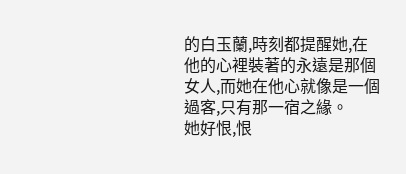的白玉蘭,時刻都提醒她,在他的心裡裝著的永遠是那個女人,而她在他心就像是一個過客,只有那一宿之緣。
她好恨,恨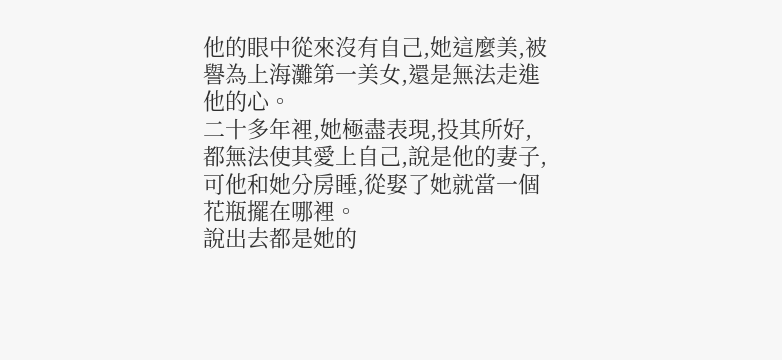他的眼中從來沒有自己,她這麼美,被譽為上海灘第一美女,還是無法走進他的心。
二十多年裡,她極盡表現,投其所好,都無法使其愛上自己,說是他的妻子,可他和她分房睡,從娶了她就當一個花瓶擺在哪裡。
說出去都是她的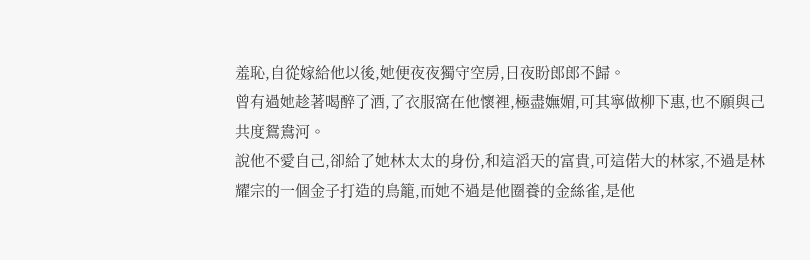羞恥,自從嫁給他以後,她便夜夜獨守空房,日夜盼郎郎不歸。
曾有過她趁著喝醉了酒,了衣服窩在他懷裡,極盡嫵媚,可其寧做柳下惠,也不願與己共度鴛鴦河。
說他不愛自己,卻給了她林太太的身份,和這滔天的富貴,可這偌大的林家,不過是林耀宗的一個金子打造的鳥籠,而她不過是他圈養的金絲雀,是他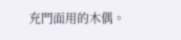充門面用的木偶。